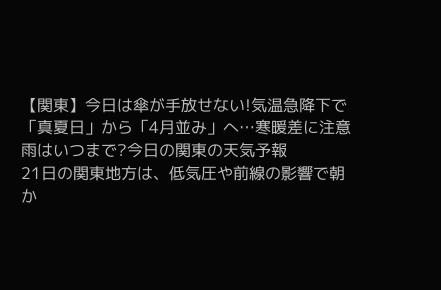【関東】今日は傘が手放せない!気温急降下で「真夏日」から「4月並み」へ…寒暖差に注意
雨はいつまで?今日の関東の天気予報
21日の関東地方は、低気圧や前線の影響で朝か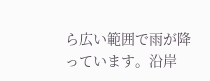ら広い範囲で雨が降っています。沿岸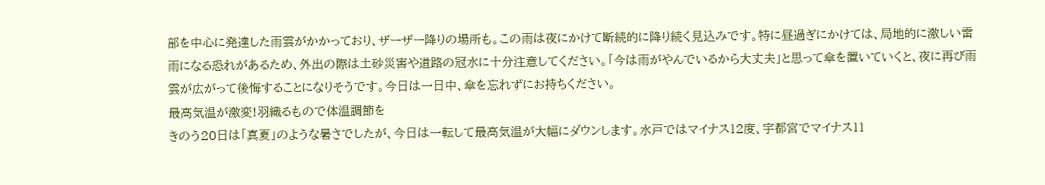部を中心に発達した雨雲がかかっており、ザーザー降りの場所も。この雨は夜にかけて断続的に降り続く見込みです。特に昼過ぎにかけては、局地的に激しい雷雨になる恐れがあるため、外出の際は土砂災害や道路の冠水に十分注意してください。「今は雨がやんでいるから大丈夫」と思って傘を置いていくと、夜に再び雨雲が広がって後悔することになりそうです。今日は一日中、傘を忘れずにお持ちください。
最高気温が激変!羽織るもので体温調節を
きのう20日は「真夏」のような暑さでしたが、今日は一転して最高気温が大幅にダウンします。水戸ではマイナス12度、宇都宮でマイナス11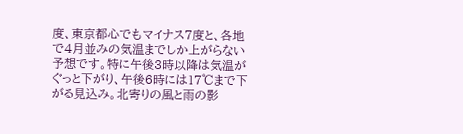度、東京都心でもマイナス7度と、各地で4月並みの気温までしか上がらない予想です。特に午後3時以降は気温がぐっと下がり、午後6時には17℃まで下がる見込み。北寄りの風と雨の影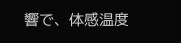響で、体感温度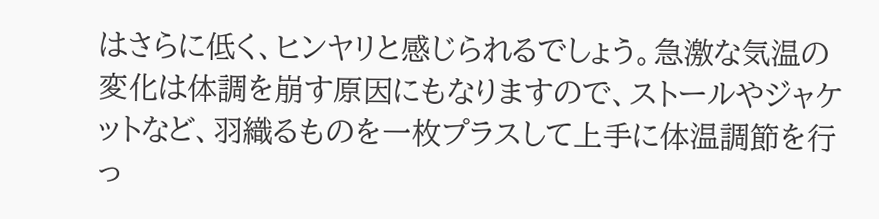はさらに低く、ヒンヤリと感じられるでしょう。急激な気温の変化は体調を崩す原因にもなりますので、ストールやジャケットなど、羽織るものを一枚プラスして上手に体温調節を行っ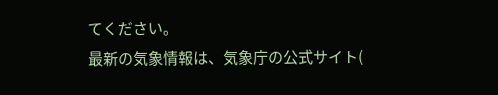てください。
最新の気象情報は、気象庁の公式サイト(